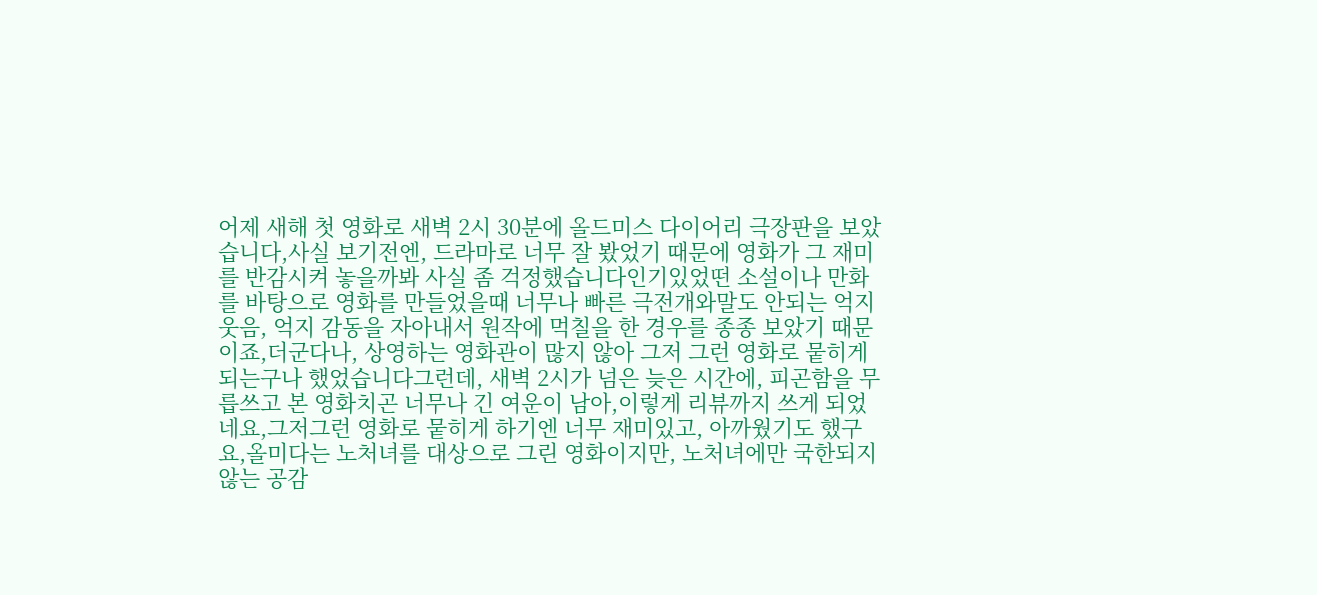어제 새해 첫 영화로 새벽 2시 30분에 올드미스 다이어리 극장판을 보았습니다,사실 보기전엔, 드라마로 너무 잘 봤었기 때문에 영화가 그 재미를 반감시켜 놓을까봐 사실 좀 걱정했습니다인기있었떤 소설이나 만화를 바탕으로 영화를 만들었을때 너무나 빠른 극전개와말도 안되는 억지 웃음, 억지 감동을 자아내서 원작에 먹칠을 한 경우를 종종 보았기 때문이죠,더군다나, 상영하는 영화관이 많지 않아 그저 그런 영화로 뭍히게 되는구나 했었습니다그런데, 새벽 2시가 넘은 늦은 시간에, 피곤함을 무릅쓰고 본 영화치곤 너무나 긴 여운이 남아,이렇게 리뷰까지 쓰게 되었네요,그저그런 영화로 뭍히게 하기엔 너무 재미있고, 아까웠기도 했구요,올미다는 노처녀를 대상으로 그린 영화이지만, 노처녀에만 국한되지 않는 공감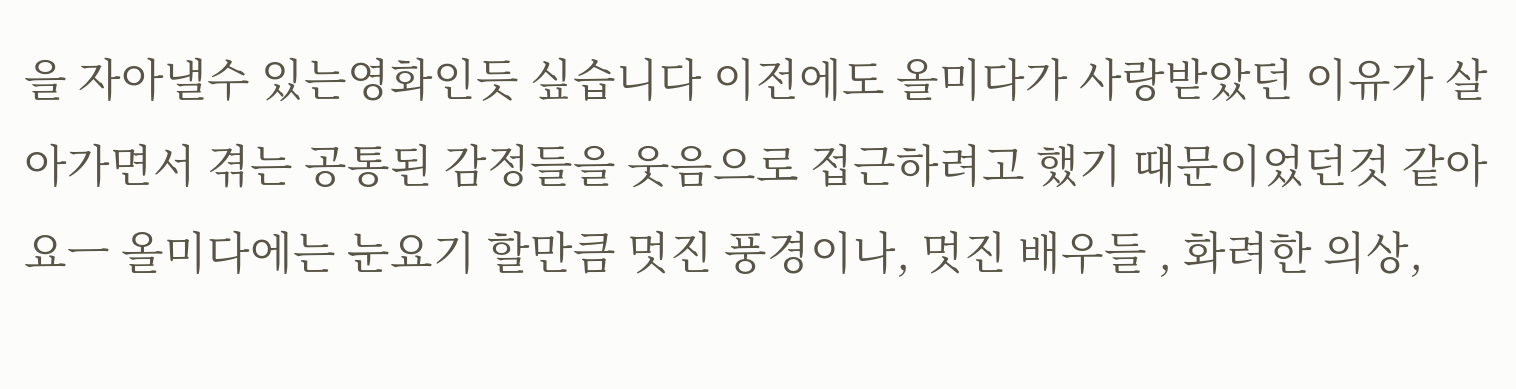을 자아낼수 있는영화인듯 싶습니다 이전에도 올미다가 사랑받았던 이유가 살아가면서 겪는 공통된 감정들을 웃음으로 접근하려고 했기 때문이었던것 같아요ㅡ 올미다에는 눈요기 할만큼 멋진 풍경이나, 멋진 배우들 , 화려한 의상,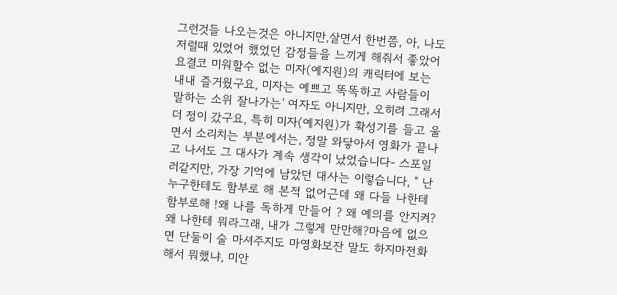그런것들 나오는것은 아니지만,살면서 한번쯤, 아, 나도 저럴때 있었어 했었던 감정들을 느끼게 해줘서 좋았어요결코 미워할수 없는 미자(예지원)의 캐릭터에 보는 내내 즐거웠구요, 미자는 예쁘고 똑똑하고 사람들이 말하는 소위 잘나가는' 여자도 아니지만, 오히려 그래서 더 정이 갔구요, 특히 미자(예지원)가 확성기를 들고 울면서 소리치는 부분에서는, 정말 와닿아서 영화가 끝나고 나서도 그 대사가 계속 생각이 났었습니다- 스포일러같지만, 가장 기억에 남았던 대사는 이렇습니다, " 난 누구한테도 함부로 해 본적 없어근데 왜 다들 나한테 함부로해 !왜 나를 독하게 만들어 ? 왜 예의를 안지켜? 왜 나한테 뭐라그래, 내가 그렇게 만만해?마음에 없으면 단둘이 술 마셔주지도 마영화보잔 말도 하지마전화해서 뭐했냐, 미안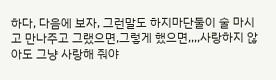하다, 다음에 보자, 그런말도 하지마단둘이 술 마시고 만나주고 그랬으면,그렇게 했으면,,,,사랑하지 않아도 그냥 사랑해 줘야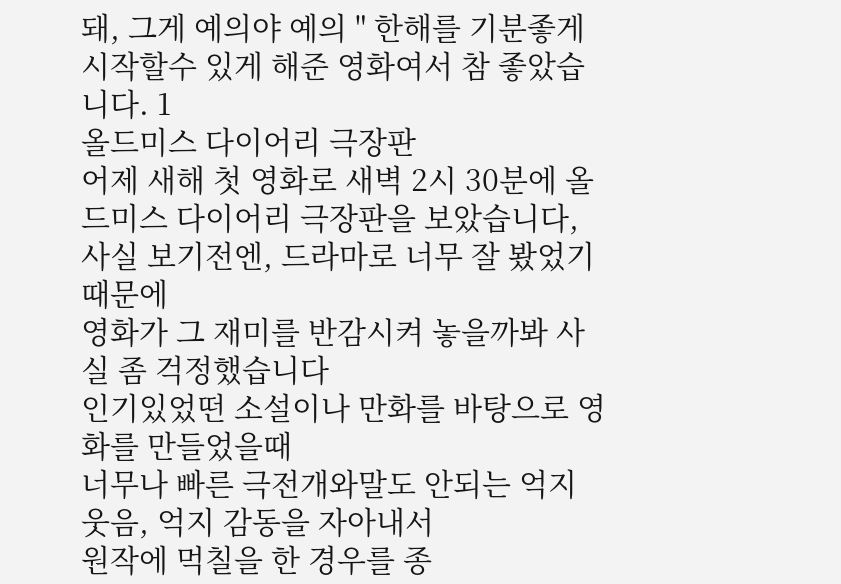돼, 그게 예의야 예의 " 한해를 기분좋게 시작할수 있게 해준 영화여서 참 좋았습니다. 1
올드미스 다이어리 극장판
어제 새해 첫 영화로 새벽 2시 30분에 올드미스 다이어리 극장판을 보았습니다,
사실 보기전엔, 드라마로 너무 잘 봤었기 때문에
영화가 그 재미를 반감시켜 놓을까봐 사실 좀 걱정했습니다
인기있었떤 소설이나 만화를 바탕으로 영화를 만들었을때
너무나 빠른 극전개와말도 안되는 억지 웃음, 억지 감동을 자아내서
원작에 먹칠을 한 경우를 종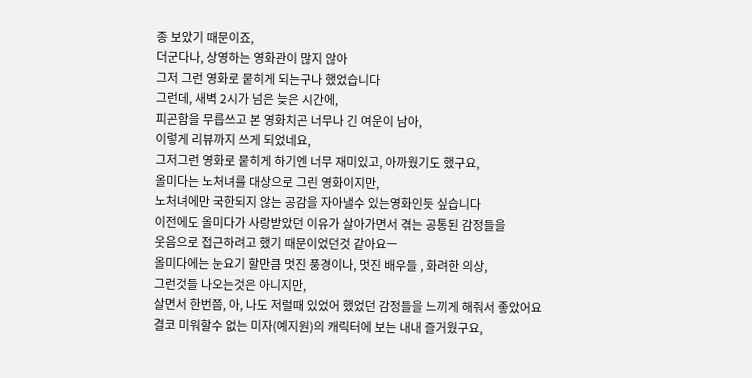종 보았기 때문이죠,
더군다나, 상영하는 영화관이 많지 않아
그저 그런 영화로 뭍히게 되는구나 했었습니다
그런데, 새벽 2시가 넘은 늦은 시간에,
피곤함을 무릅쓰고 본 영화치곤 너무나 긴 여운이 남아,
이렇게 리뷰까지 쓰게 되었네요,
그저그런 영화로 뭍히게 하기엔 너무 재미있고, 아까웠기도 했구요,
올미다는 노처녀를 대상으로 그린 영화이지만,
노처녀에만 국한되지 않는 공감을 자아낼수 있는영화인듯 싶습니다
이전에도 올미다가 사랑받았던 이유가 살아가면서 겪는 공통된 감정들을
웃음으로 접근하려고 했기 때문이었던것 같아요ㅡ
올미다에는 눈요기 할만큼 멋진 풍경이나, 멋진 배우들 , 화려한 의상,
그런것들 나오는것은 아니지만,
살면서 한번쯤, 아, 나도 저럴때 있었어 했었던 감정들을 느끼게 해줘서 좋았어요
결코 미워할수 없는 미자(예지원)의 캐릭터에 보는 내내 즐거웠구요,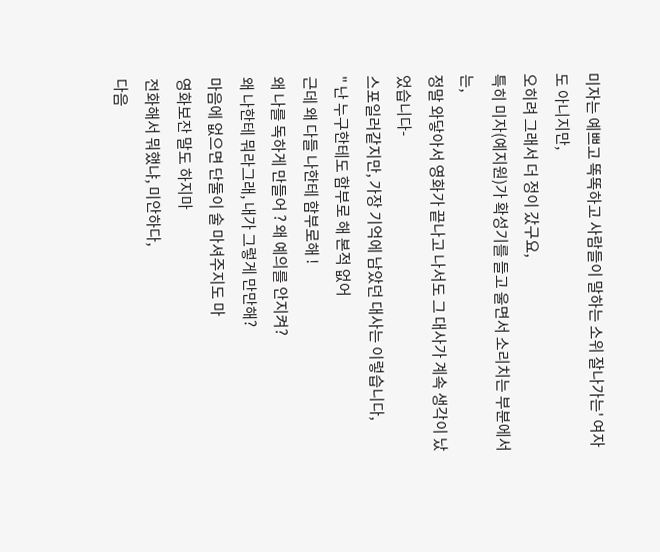미자는 예쁘고 똑똑하고 사람들이 말하는 소위 잘나가는' 여자도 아니지만,
오히려 그래서 더 정이 갔구요,
특히 미자(예지원)가 확성기를 들고 울면서 소리치는 부분에서는,
정말 와닿아서 영화가 끝나고 나서도 그 대사가 계속 생각이 났었습니다-
스포일러같지만, 가장 기억에 남았던 대사는 이렇습니다,
" 난 누구한테도 함부로 해 본적 없어
근데 왜 다들 나한테 함부로해 !
왜 나를 독하게 만들어 ? 왜 예의를 안지켜?
왜 나한테 뭐라그래, 내가 그렇게 만만해?
마음에 없으면 단둘이 술 마셔주지도 마
영화보잔 말도 하지마
전화해서 뭐했냐, 미안하다,
다음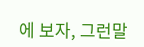에 보자, 그런말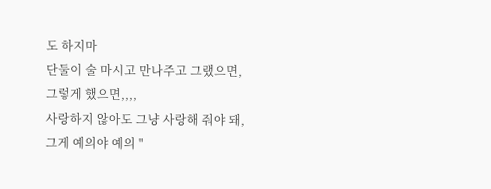도 하지마
단둘이 술 마시고 만나주고 그랬으면,
그렇게 했으면,,,,
사랑하지 않아도 그냥 사랑해 줘야 돼,
그게 예의야 예의 "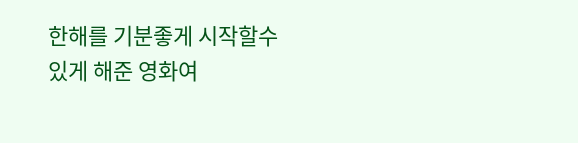한해를 기분좋게 시작할수 있게 해준 영화여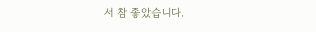서 참 좋았습니다.